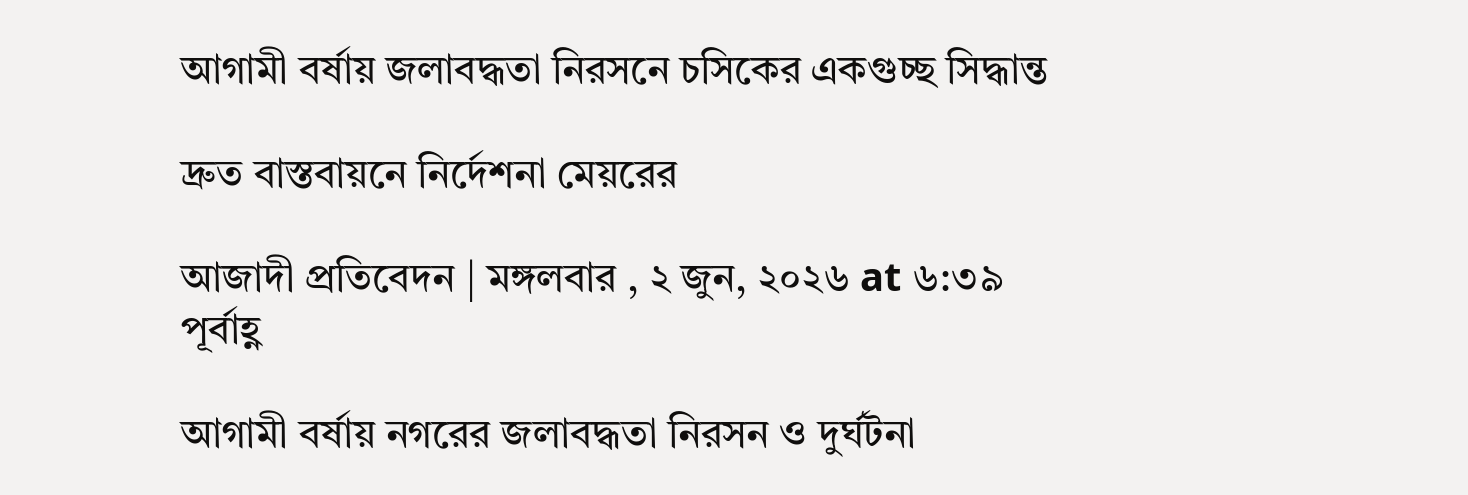আগামী বর্ষায় জলাবদ্ধতা নিরসনে চসিকের একগুচ্ছ সিদ্ধান্ত

দ্রুত বাস্তবায়নে নির্দেশনা মেয়রের

আজাদী প্রতিবেদন | মঙ্গলবার , ২ জুন, ২০২৬ at ৬:৩৯ পূর্বাহ্ণ

আগামী বর্ষায় নগরের জলাবদ্ধতা নিরসন ও দুর্ঘটনা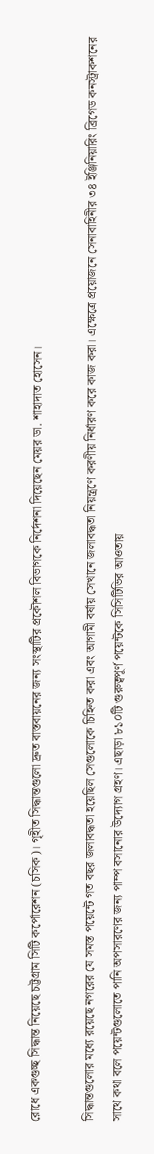রোধে একগুচ্ছ সিদ্ধান্ত নিয়েছে চট্টগ্রাম সিটি কর্পোরেশন (চসিক)। গৃহীত সিদ্ধান্তগুলো দ্রুত বাস্তবায়নের জন্য সংস্থাটির প্রকৌশল বিভাগকে নির্দেশনা দিয়েছেন মেয়র ডা. শাহাদাত হোসেন।

সিদ্ধান্তগুলোর মধ্যে রয়েছে নগরের যে সমস্ত পয়েন্টে গত বছর জলাবদ্ধতা হয়েছিল সেগুলোকে চিহ্নিত করা এবং আগামী বর্ষায় সেখানে জলাবদ্ধতা নিয়ন্ত্রণে করণীয় নির্ধারণ করে কাজ করা। এক্ষেত্রে প্রয়োজনে সেনাবাহিনীর ৩৪ ইঞ্জিনিয়ারিং ব্রিগেড কনস্ট্রাকশনের সাথে কথা বলে পয়েন্টগুলোতে পানি অপসারণের জন্য পাম্প বসানোর উদ্যোগ গ্রহণ। এছাড়া ৮১০টি গুরুত্বপূর্ণ পয়েন্টকে সিসিটিভির আওতায়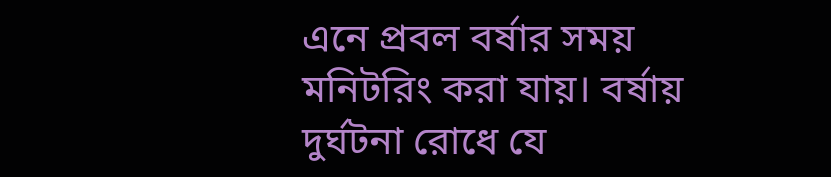এনে প্রবল বর্ষার সময় মনিটরিং করা যায়। বর্ষায় দুর্ঘটনা রোধে যে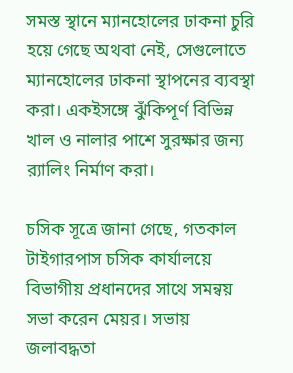সমস্ত স্থানে ম্যানহোলের ঢাকনা চুরি হয়ে গেছে অথবা নেই, সেগুলোতে ম্যানহোলের ঢাকনা স্থাপনের ব্যবস্থা করা। একইসঙ্গে ঝুঁকিপূর্ণ বিভিন্ন খাল ও নালার পাশে সুরক্ষার জন্য র‌্যালিং নির্মাণ করা।

চসিক সূত্রে জানা গেছে, গতকাল টাইগারপাস চসিক কার্যালয়ে বিভাগীয় প্রধানদের সাথে সমন্বয় সভা করেন মেয়র। সভায় জলাবদ্ধতা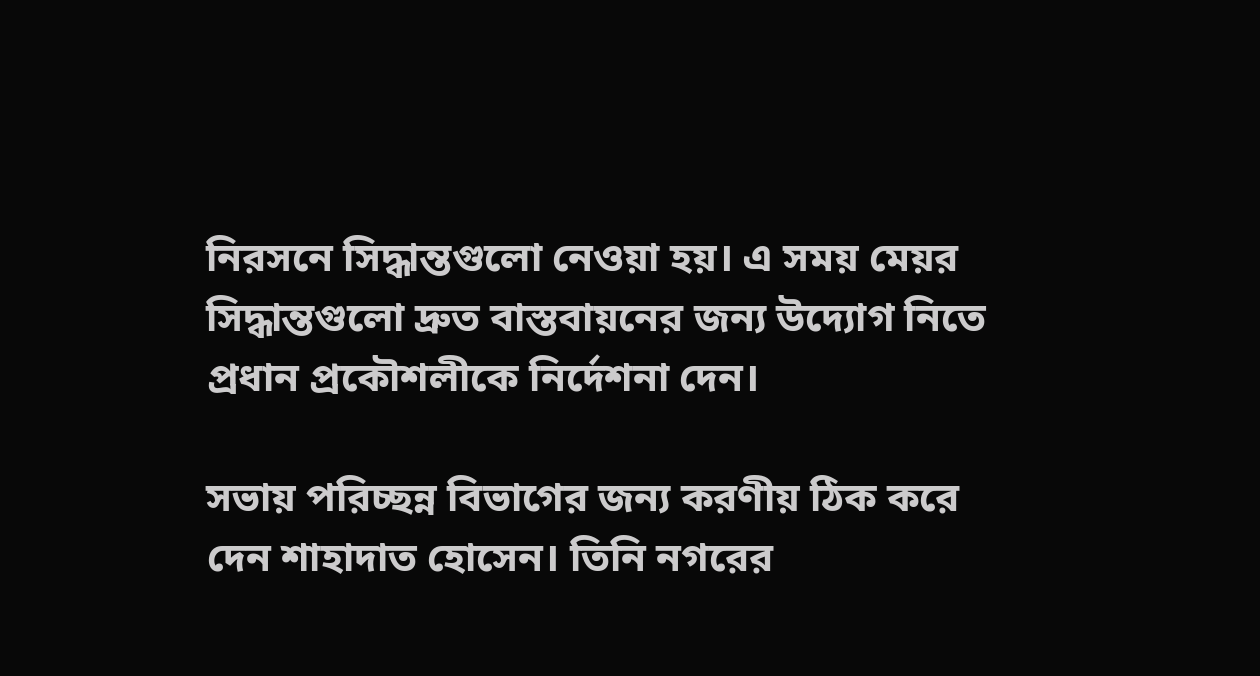নিরসনে সিদ্ধান্তগুলো নেওয়া হয়। এ সময় মেয়র সিদ্ধান্তগুলো দ্রুত বাস্তবায়নের জন্য উদ্যোগ নিতে প্রধান প্রকৌশলীকে নির্দেশনা দেন।

সভায় পরিচ্ছন্ন বিভাগের জন্য করণীয় ঠিক করে দেন শাহাদাত হোসেন। তিনি নগরের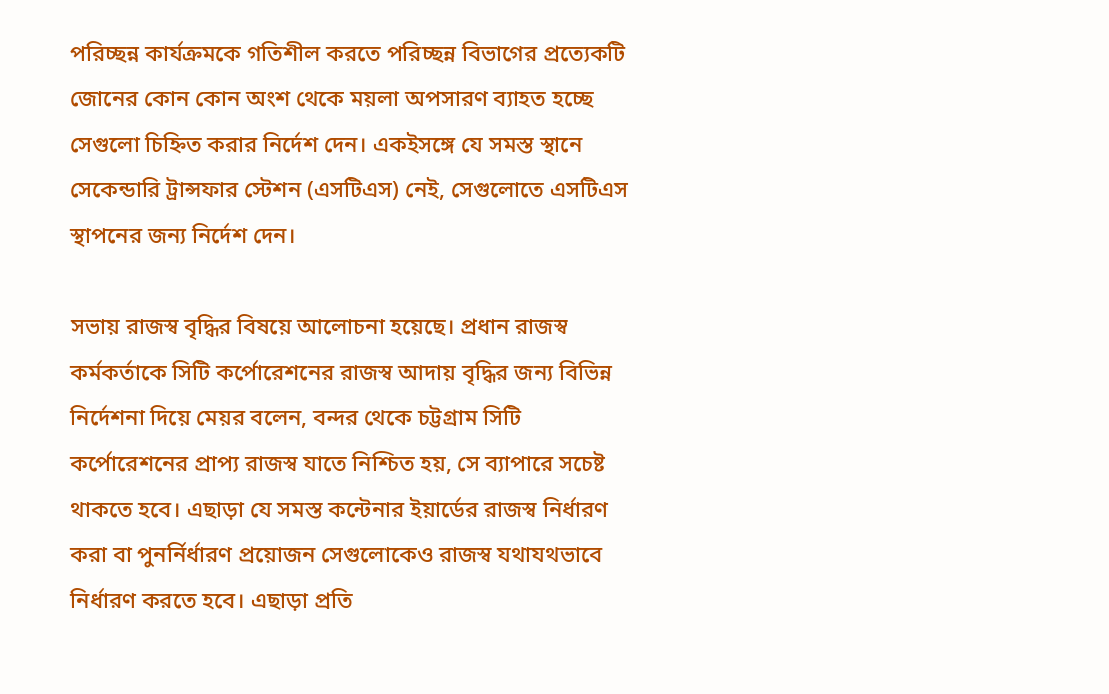পরিচ্ছন্ন কার্যক্রমকে গতিশীল করতে পরিচ্ছন্ন বিভাগের প্রত্যেকটি জোনের কোন কোন অংশ থেকে ময়লা অপসারণ ব্যাহত হচ্ছে সেগুলো চিহ্নিত করার নির্দেশ দেন। একইসঙ্গে যে সমস্ত স্থানে সেকেন্ডারি ট্রান্সফার স্টেশন (এসটিএস) নেই, সেগুলোতে এসটিএস স্থাপনের জন্য নির্দেশ দেন।

সভায় রাজস্ব বৃদ্ধির বিষয়ে আলোচনা হয়েছে। প্রধান রাজস্ব কর্মকর্তাকে সিটি কর্পোরেশনের রাজস্ব আদায় বৃদ্ধির জন্য বিভিন্ন নির্দেশনা দিয়ে মেয়র বলেন, বন্দর থেকে চট্টগ্রাম সিটি কর্পোরেশনের প্রাপ্য রাজস্ব যাতে নিশ্চিত হয়, সে ব্যাপারে সচেষ্ট থাকতে হবে। এছাড়া যে সমস্ত কন্টেনার ইয়ার্ডের রাজস্ব নির্ধারণ করা বা পুনর্নির্ধারণ প্রয়োজন সেগুলোকেও রাজস্ব যথাযথভাবে নির্ধারণ করতে হবে। এছাড়া প্রতি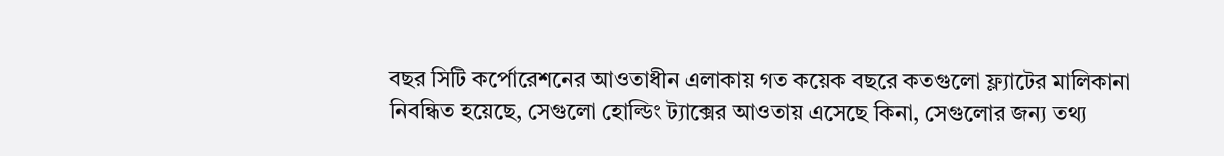বছর সিটি কর্পোরেশনের আওতাধীন এলাকায় গত কয়েক বছরে কতগুলো ফ্ল্যাটের মালিকানা নিবন্ধিত হয়েছে, সেগুলো হোল্ডিং ট্যাক্সের আওতায় এসেছে কিনা, সেগুলোর জন্য তথ্য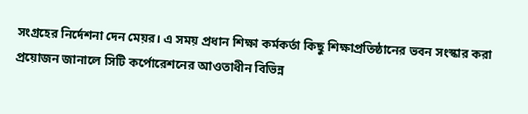সংগ্রহের নির্দেশনা দেন মেয়র। এ সময় প্রধান শিক্ষা কর্মকর্তা কিছু শিক্ষাপ্রতিষ্ঠানের ভবন সংস্কার করা প্রয়োজন জানালে সিটি কর্পোরেশনের আওতাধীন বিভিন্ন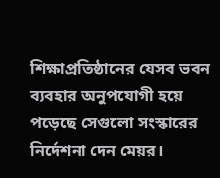শিক্ষাপ্রতিষ্ঠানের যেসব ভবন ব্যবহার অনুপযোগী হয়ে পড়েছে সেগুলো সংস্কারের নির্দেশনা দেন মেয়র।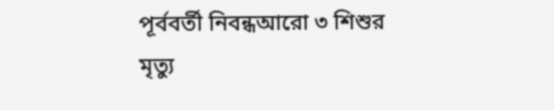পূর্ববর্তী নিবন্ধআরো ৩ শিশুর মৃত্যু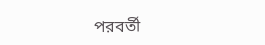পরবর্তী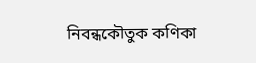নিবন্ধকৌতুক কণিকা